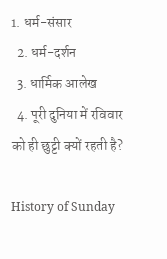1. धर्म-संसार
  2. धर्म-दर्शन
  3. धार्मिक आलेख
  4. पूरी दुनिया में रविवार को ही छुट्टी क्यों रहती है?

History of Sunday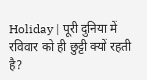Holiday | पूरी दुनिया में रविवार को ही छुट्टी क्यों रहती है?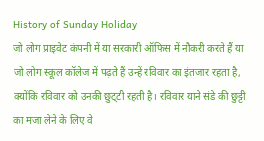History of Sunday Holiday
जो लोग प्राइवेट कंपनी में या सरकारी ऑफिस में नौकरी करते हैं या जो लोग स्कूल कॉलेज में पढ़ते हैं उन्हें रविवार का इंतजार रहता है, क्योंकि रविवार को उनकी छुट्‍टी रहती है। रविवार याने संडे की छुट्टी का मजा लेने के लिए वे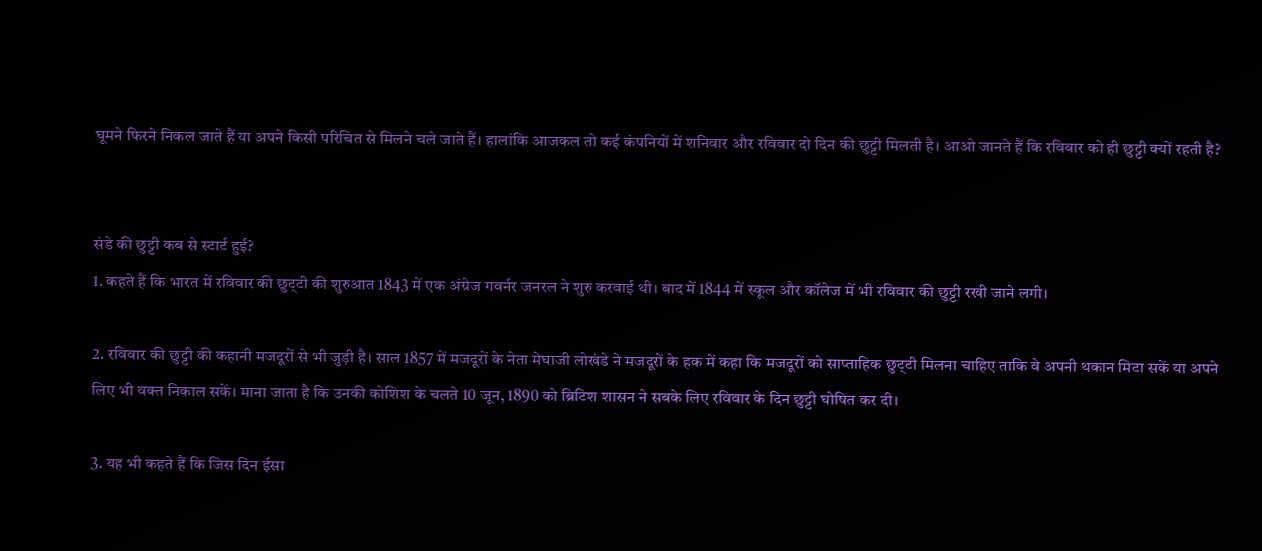घूमने फिरने निकल जाते हैं या अपने किसी परिचित से मिलने चले जाते हैं। हालांकि आजकल तो कई कंपनियों में शनिवार और रविवार दो दिन की छुट्टी मिलती है। आओ जानते हैं कि रविवार को ही छुट्टी क्यों रहती है?


संडे की छुट्टी कब से स्टार्ट हुई?
1. कहते हैं कि भारत में रविवार की छुट्‍टी की शुरुआत 1843 में एक अंग्रेज गवर्नर जनरल ने शुरु करवाई थी। बाद में 1844 में स्कूल और कॉलेज में भी रविवार की छुट्टी रखी जाने लगी।

2. रविवार की छुट्टी की कहानी मजदूरों से भी जुड़ी है। साल 1857 में मजदूरों के नेता मेघाजी लोखंडे ने मजदूरों के हक में कहा कि मजदूरों को साप्ताहिक छुट्‍टी मिलना चाहिए ताकि वे अपनी थकान मिटा सकें या अपने लिए भी वक्त निकाल सकें। माना जाता है कि उनकी कोशिश के चलते 10 जून, 1890 को ब्रिटिश शासन ने सबके लिए रविवार के दिन छुट्टी घोषित कर दी।

3. यह भी कहते हैं कि जिस दिन ईसा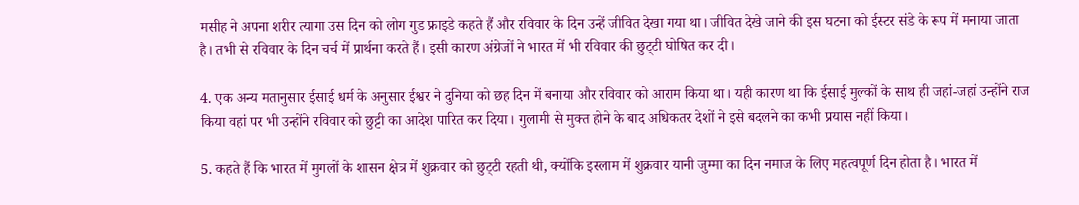मसीह ने अपना शरीर त्यागा उस दिन को लोग गुड फ्राइडे कहते हैं और रविवार के दिन उन्हें जीवित देखा गया था। जीवित देखे जाने की इस घटना को ईस्टर संडे के रूप में मनाया जाता है। तभी से रविवार के दिन चर्च में प्रार्थना करते हैं। इसी कारण अंग्रेजों ने भारत में भी रविवार की छुट्‍टी घोषित कर दी।

4. एक अन्य मतानुसार ईसाई धर्म के अनुसार ईश्वर ने दुनिया को छह दिन में बनाया और रविवार को आराम किया था। यही कारण था कि ईसाई मुल्कों के साथ ही जहां-जहां उन्होंने राज किया वहां पर भी उन्होंने रविवार को छुट्टी का आदेश पारित कर दिया। गुलामी से मुक्त होने के बाद अधिकतर देशों ने इसे बदलने का कभी प्रयास नहीं किया।

5. कहते हैं कि भारत में मुगलों के शासन क्षेत्र में शुक्रवार को छुट्‍टी रहती थी, क्योंकि इस्लाम में शुक्रवार यानी जुम्मा का दिन नमाज के लिए महत्वपूर्ण दिन होता है। भारत में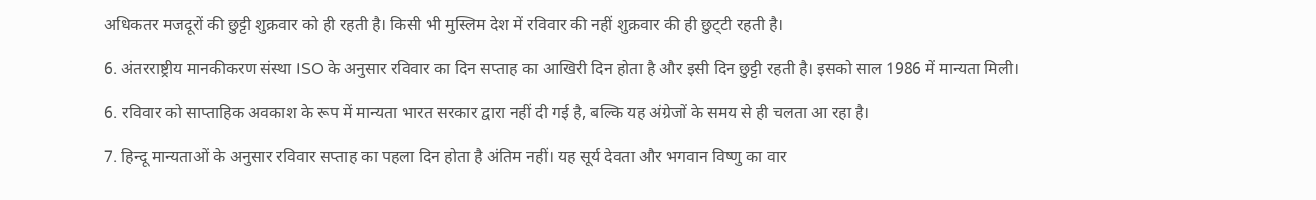अधिकतर मजदूरों की छुट्टी शुक्रवार को ही रहती है। किसी भी मुस्लिम देश में रविवार की नहीं शुक्रवार की ही छुट्‍टी रहती है।

6. अंतरराष्ट्रीय मानकीकरण संस्था ISO के अनुसार रविवार का दिन सप्ताह का आखिरी दिन होता है और इसी दिन छुट्टी रहती है। इसको साल 1986 में मान्यता मिली।

6. रविवार को साप्ताहिक अवकाश के रूप में मान्यता भारत सरकार द्वारा नहीं दी गई है, बल्कि यह अंग्रेजों के समय से ही चलता आ रहा है।

7. हिन्दू मान्यताओं के अनुसार रविवार सप्ताह का पहला दिन होता है अंतिम नहीं। यह सूर्य देवता और भगवान विष्णु का वार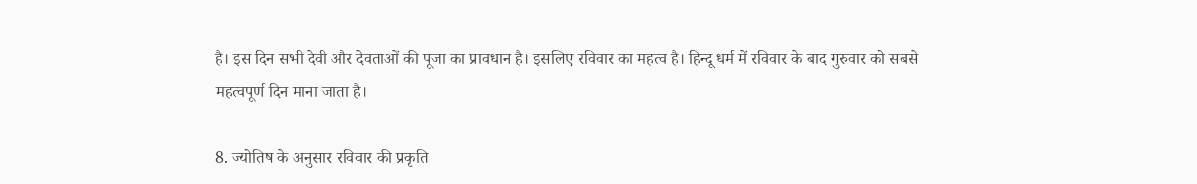है। इस दिन सभी देवी और देवताओं की पूजा का प्रावधान है। इसलिए रविवार का महत्व है। हिन्दू धर्म में रविवार के बाद गुरुवार को सबसे महत्वपूर्ण दिन माना जाता है।

8. ज्योतिष के अनुसार रविवार की प्रकृति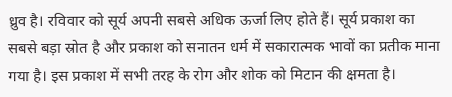ध्रुव है। रविवार को सूर्य अपनी सबसे अधिक ऊर्जा लिए होते हैं। सूर्य प्रकाश का सबसे बड़ा स्रोत है और प्रकाश को सनातन धर्म में सकारात्मक भावों का प्रतीक माना गया है। इस प्रकाश में सभी तरह के रोग और शोक को मिटान की क्षमता है।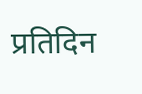प्रतिदिन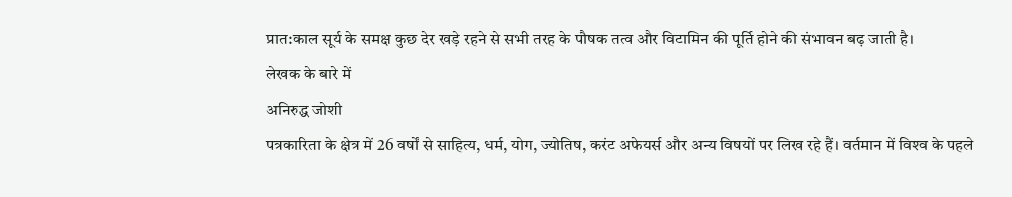प्रात:काल सूर्य के समक्ष कुछ देर खड़े रहने से सभी तरह के पौषक तत्व और विटामिन की पूर्ति होने की संभावन बढ़ जाती है।
लेखक के बारे में
अनिरुद्ध जोशी
पत्रकारिता के क्षेत्र में 26 वर्षों से साहित्य, धर्म, योग, ज्योतिष, करंट अफेयर्स और अन्य विषयों पर लिख रहे हैं। वर्तमान में विश्‍व के पहले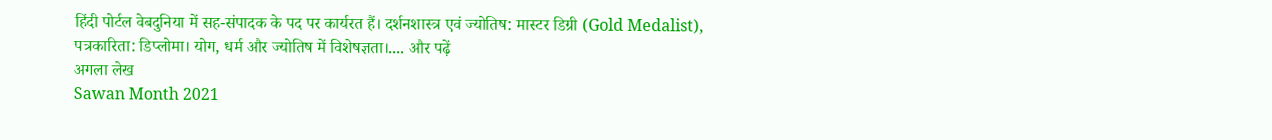हिंदी पोर्टल वेबदुनिया में सह-संपादक के पद पर कार्यरत हैं। दर्शनशास्त्र एवं ज्योतिष: मास्टर डिग्री (Gold Medalist), पत्रकारिता: डिप्लोमा। योग, धर्म और ज्योतिष में विशेषज्ञता।.... और पढ़ें
अगला लेख
Sawan Month 2021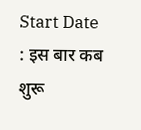Start Date : इस बार कब शुरू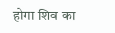होगा शिव का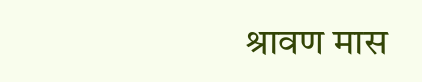श्रावण मास